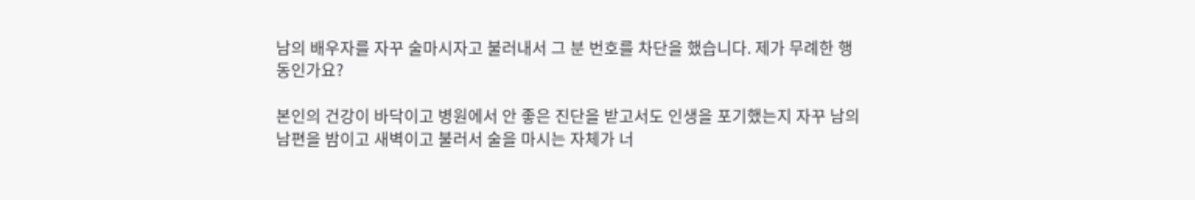남의 배우자를 자꾸 술마시자고 불러내서 그 분 번호를 차단을 했습니다. 제가 무례한 행동인가요?

본인의 건강이 바닥이고 병원에서 안 좋은 진단을 받고서도 인생을 포기했는지 자꾸 남의 남편을 밤이고 새벽이고 불러서 술을 마시는 자체가 너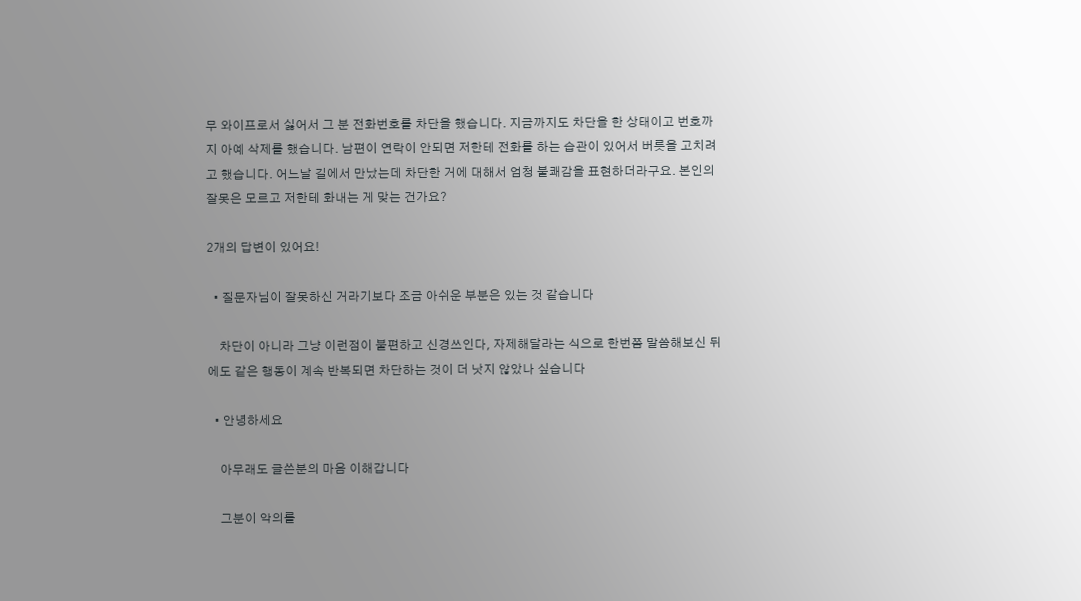무 와이프로서 싫어서 그 분 전화번호를 차단을 했습니다. 지금까지도 차단을 한 상태이고 번호까지 아예 삭제를 했습니다. 남편이 연락이 안되면 저한테 전화를 하는 습관이 있어서 버릇을 고치려고 했습니다. 어느날 길에서 만났는데 차단한 거에 대해서 엄청 불쾌감을 표현하더라구요. 본인의 잘못은 모르고 저한테 화내는 게 맞는 건가요?

2개의 답변이 있어요!

  • 질문자님이 잘못하신 거라기보다 조금 아쉬운 부분은 있는 것 같습니다

    차단이 아니라 그냥 이런점이 불편하고 신경쓰인다, 자제해달라는 식으로 한번쯤 말씀해보신 뒤에도 같은 행동이 계속 반복되면 차단하는 것이 더 낫지 않았나 싶습니다

  • 안녕하세요

    아무래도 글쓴분의 마음 이해갑니다

    그분이 악의를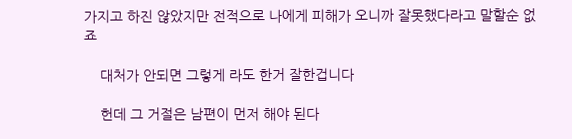가지고 하진 않았지만 전적으로 나에게 피해가 오니까 잘못했다라고 말할순 없죠

    대처가 안되면 그렇게 라도 한거 잘한겁니다

    헌데 그 거절은 남편이 먼저 해야 된다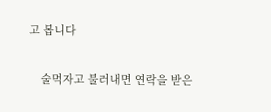고 봅니다

    술먹자고 불러내면 연락을 받은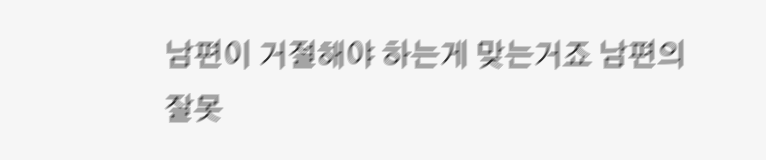남편이 거절해야 하는게 맞는거죠 남편의잘못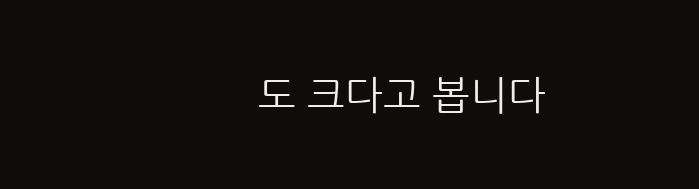도 크다고 봅니다